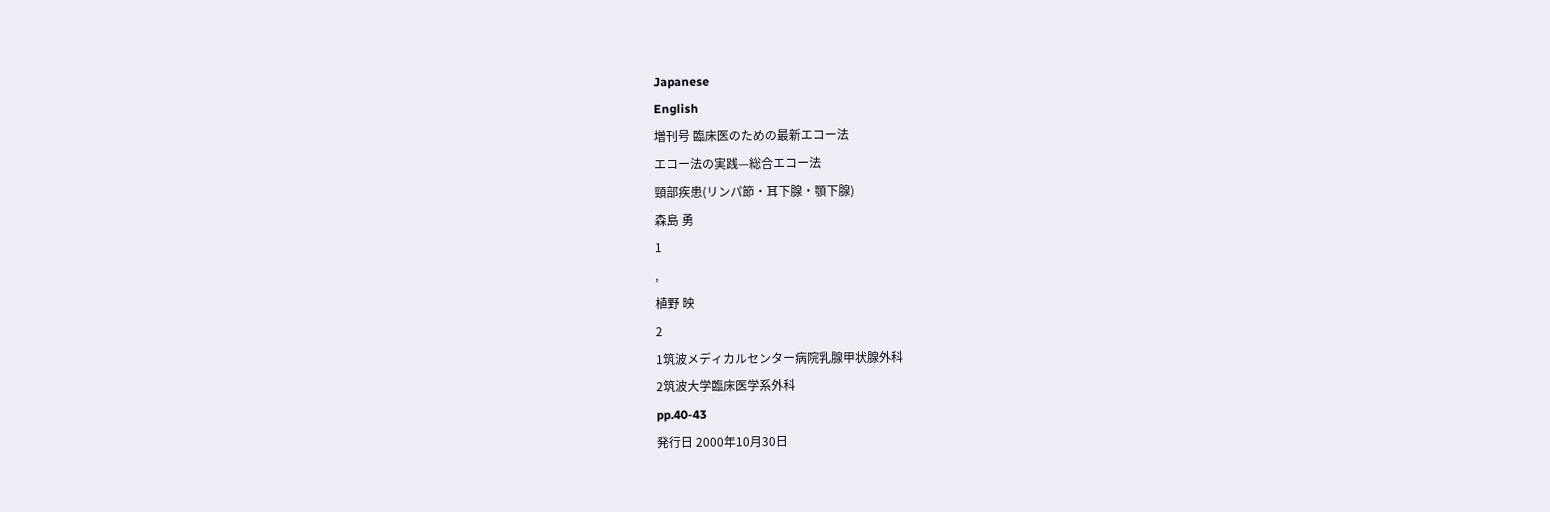Japanese
English
増刊号 臨床医のための最新エコー法
エコー法の実践—総合エコー法
頸部疾患(リンパ節・耳下腺・顎下腺)
森島 勇
1
,
植野 映
2
1筑波メディカルセンター病院乳腺甲状腺外科
2筑波大学臨床医学系外科
pp.40-43
発行日 2000年10月30日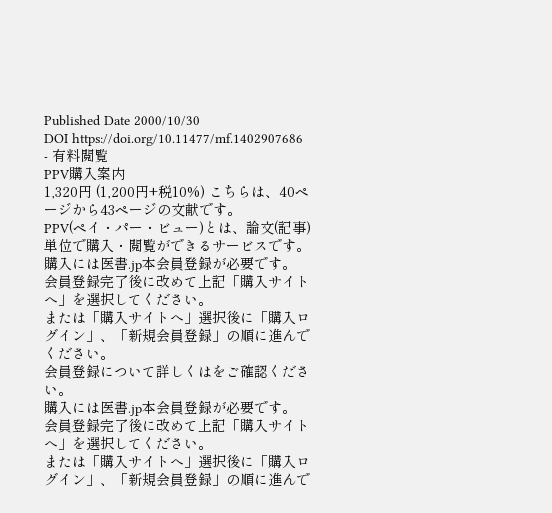Published Date 2000/10/30
DOI https://doi.org/10.11477/mf.1402907686
- 有料閲覧
PPV購入案内
1,320円 (1,200円+税10%) こちらは、40ページから43ページの文献です。
PPV(ペイ・パー・ビュー)とは、論文(記事)単位で購入・閲覧ができるサービスです。
購入には医書.jp本会員登録が必要です。
会員登録完了後に改めて上記「購入サイトへ」を選択してください。
または「購入サイトへ」選択後に「購入ログイン」、「新規会員登録」の順に進んでください。
会員登録について詳しくはをご確認ください。
購入には医書.jp本会員登録が必要です。
会員登録完了後に改めて上記「購入サイトへ」を選択してください。
または「購入サイトへ」選択後に「購入ログイン」、「新規会員登録」の順に進んで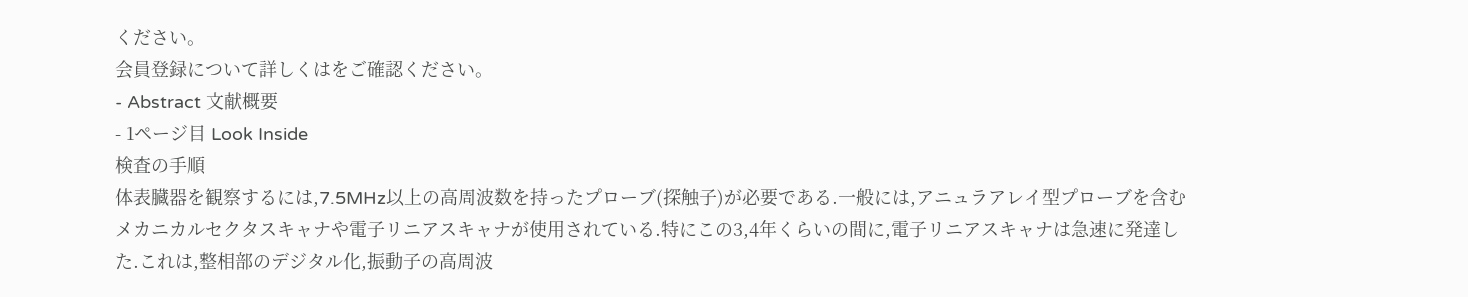ください。
会員登録について詳しくはをご確認ください。
- Abstract 文献概要
- 1ページ目 Look Inside
検査の手順
体表臓器を観察するには,7.5MHz以上の高周波数を持ったプローブ(探触子)が必要である.一般には,アニュラアレイ型プローブを含むメカニカルセクタスキャナや電子リニアスキャナが使用されている.特にこの3,4年くらいの間に,電子リニアスキャナは急速に発達した.これは,整相部のデジタル化,振動子の高周波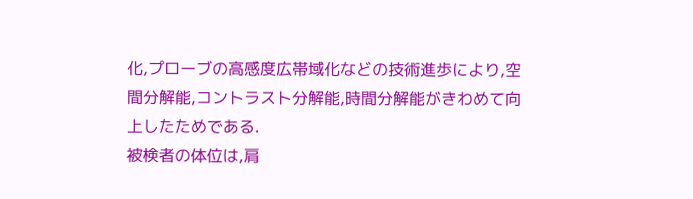化,プローブの高感度広帯域化などの技術進歩により,空間分解能,コントラスト分解能,時間分解能がきわめて向上したためである.
被検者の体位は,肩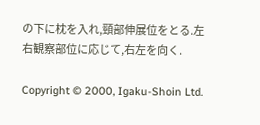の下に枕を入れ,頸部伸展位をとる.左右観察部位に応じて,右左を向く.

Copyright © 2000, Igaku-Shoin Ltd.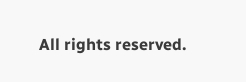All rights reserved.